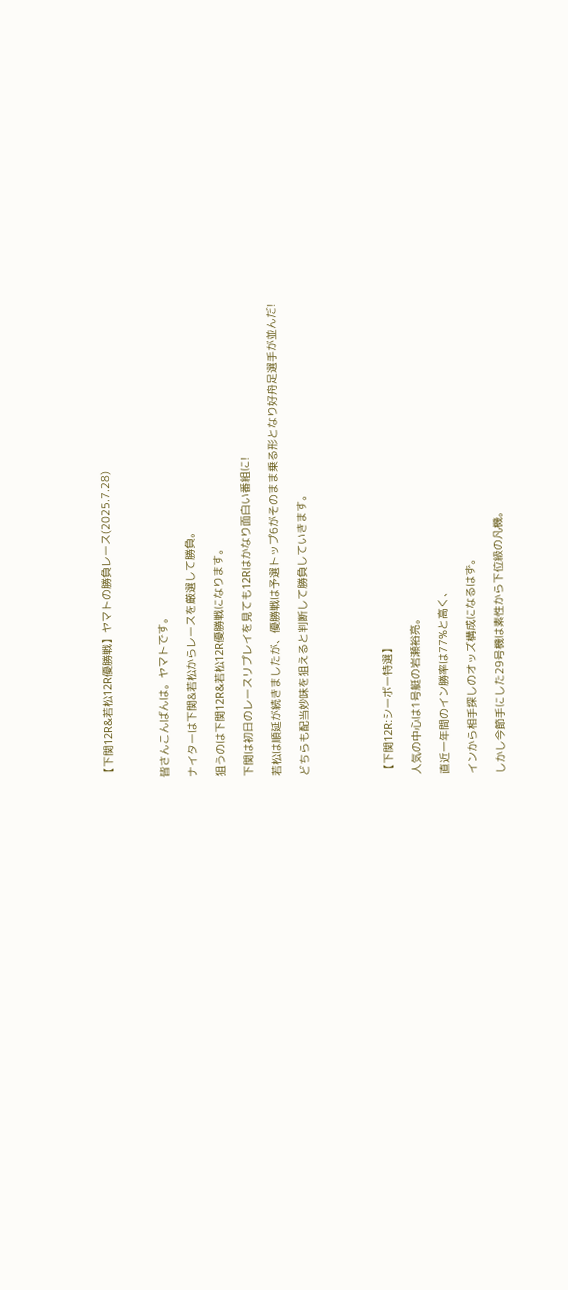【下関12R&若松12R優勝戦】ヤマトの勝負レース(2025.7.28)



皆さんこんばんは。ヤマトです。

ナイターは下関&若松からレースを厳選して勝負。

狙うのは下関12R&若松12R優勝戦になります。

下関は初日のレースリプレイを見ても12Rはかなり面白い番組に!

若松は順延が続きましたが、優勝戦は予選トップ6がそのまま乗る形となり好舟足選手が並んだ!

どちらも配当妙味を狙えると判断して勝負していきます。





【下関12R:シーボー特選】

人気の中心は1号艇の岩瀬裕亮。

直近一年間のイン勝率は77%と高く、

インから相手探しのオッズ構成になるはず。

しかし今節手にした29号機は素性から下位級の凡機。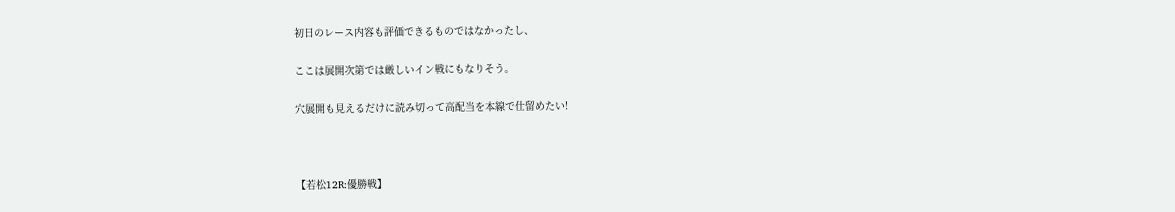初日のレース内容も評価できるものではなかったし、

ここは展開次第では厳しいイン戦にもなりそう。

穴展開も見えるだけに読み切って高配当を本線で仕留めたい!



【若松12R:優勝戦】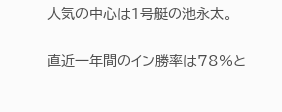人気の中心は1号艇の池永太。

直近一年間のイン勝率は78%と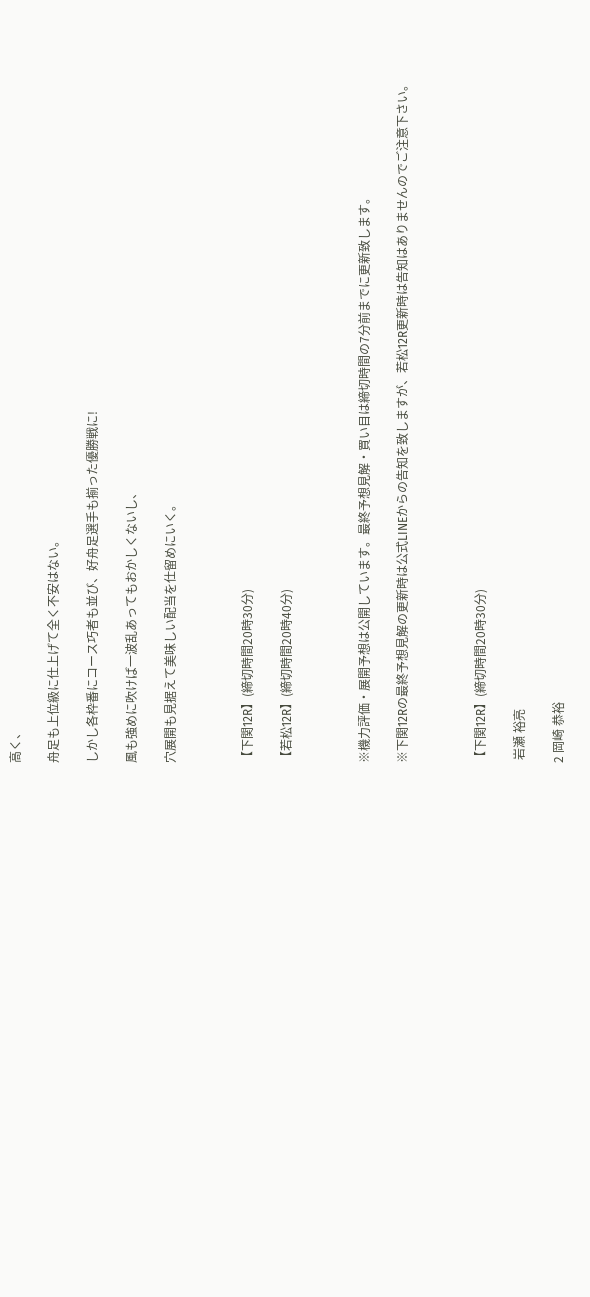高く、

舟足も上位級に仕上げて全く不安はない。

しかし各枠番にコース巧者も並び、好舟足選手も揃った優勝戦に!

風も強めに吹けば一波乱あってもおかしくないし、

穴展開も見据えて美味しい配当を仕留めにいく。



【下関12R】(締切時間20時30分)

【若松12R】(締切時間20時40分)



※機力評価・展開予想は公開しています。最終予想見解・買い目は締切時間の7分前までに更新致します。

※下関12Rの最終予想見解の更新時は公式LINEからの告知を致しますが、若松12R更新時は告知はありませんのでご注意下さい。



【下関12R】(締切時間20時30分)

 岩瀬 裕亮

2 岡崎 恭裕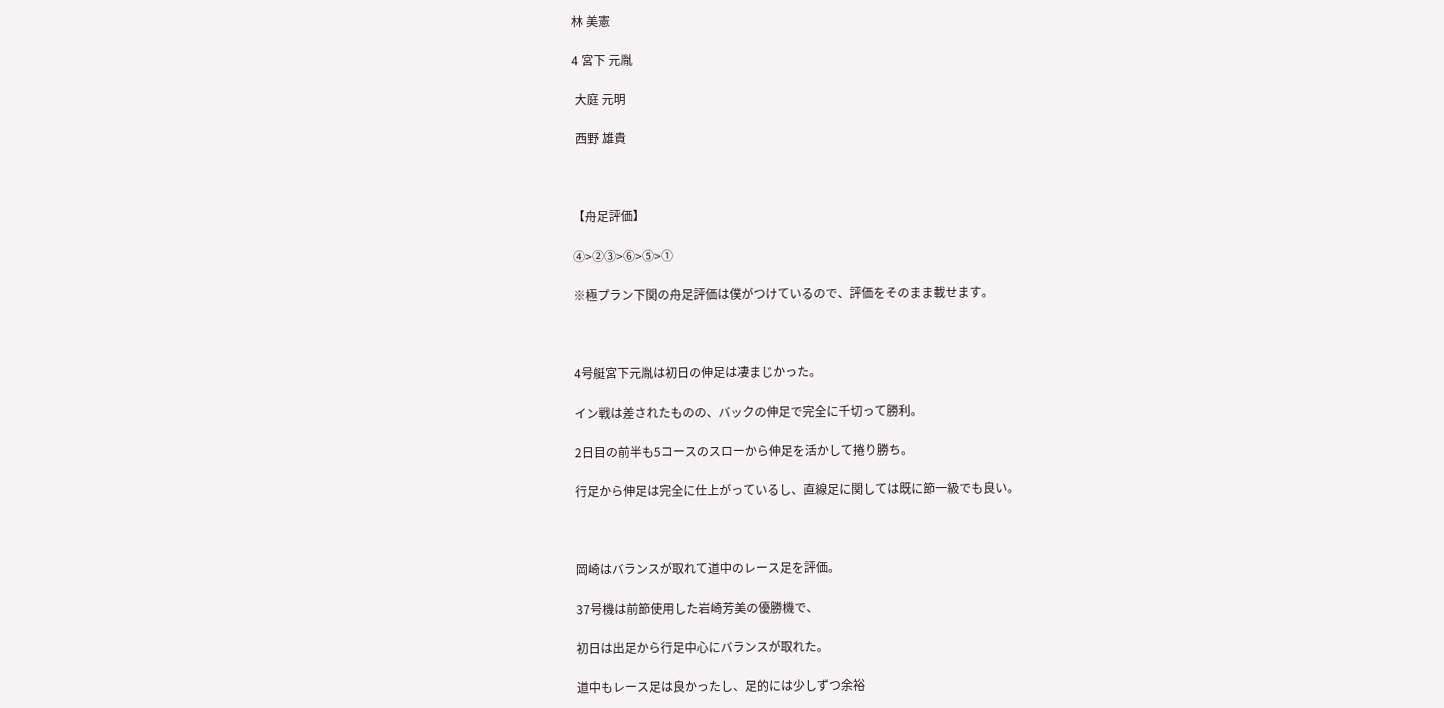林 美憲

4 宮下 元胤

 大庭 元明

 西野 雄貴



【舟足評価】

④>②③>⑥>⑤>①

※極プラン下関の舟足評価は僕がつけているので、評価をそのまま載せます。



4号艇宮下元胤は初日の伸足は凄まじかった。

イン戦は差されたものの、バックの伸足で完全に千切って勝利。

2日目の前半も5コースのスローから伸足を活かして捲り勝ち。

行足から伸足は完全に仕上がっているし、直線足に関しては既に節一級でも良い。



岡崎はバランスが取れて道中のレース足を評価。

37号機は前節使用した岩崎芳美の優勝機で、

初日は出足から行足中心にバランスが取れた。

道中もレース足は良かったし、足的には少しずつ余裕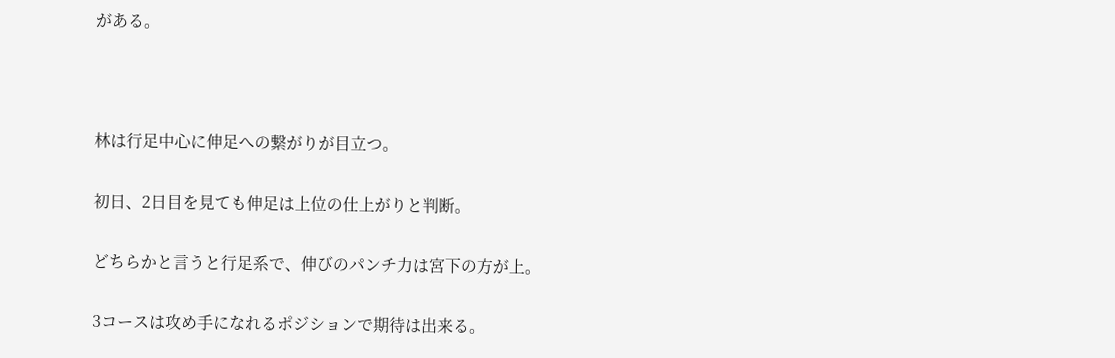がある。



林は行足中心に伸足への繋がりが目立つ。

初日、2日目を見ても伸足は上位の仕上がりと判断。

どちらかと言うと行足系で、伸びのパンチ力は宮下の方が上。

3コースは攻め手になれるポジションで期待は出来る。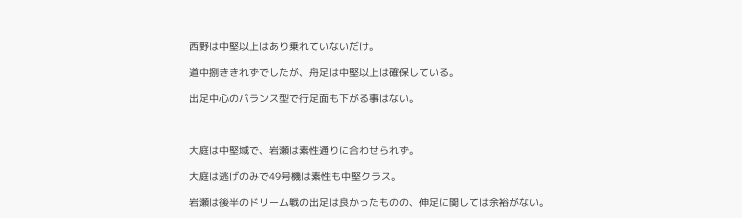西野は中堅以上はあり乗れていないだけ。

道中捌ききれずでしたが、舟足は中堅以上は確保している。

出足中心のバランス型で行足面も下がる事はない。



大庭は中堅域で、岩瀬は素性通りに合わせられず。

大庭は逃げのみで49号機は素性も中堅クラス。

岩瀬は後半のドリーム戦の出足は良かったものの、伸足に関しては余裕がない。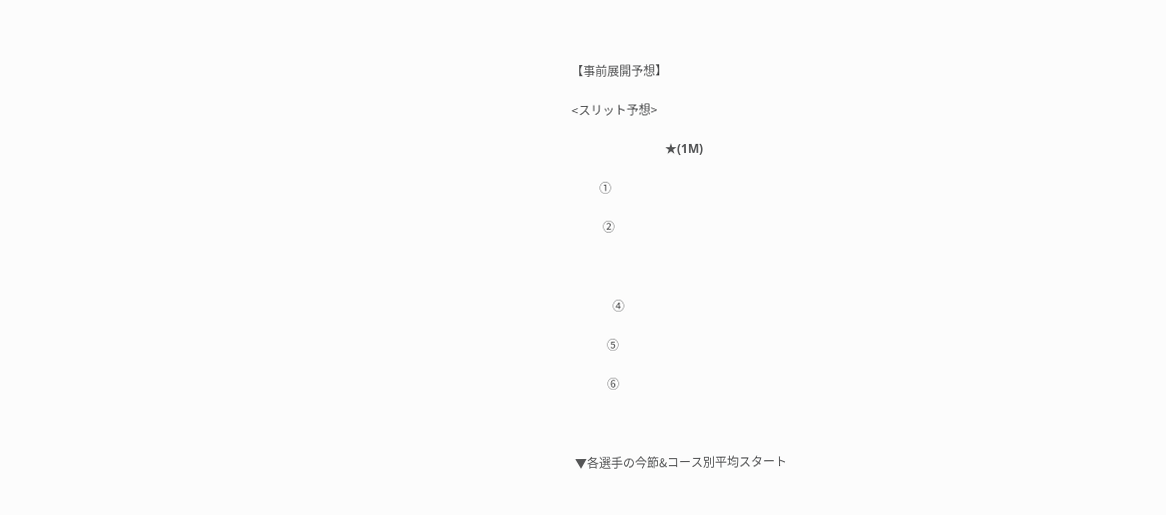【事前展開予想】

<スリット予想>

                               ★(1M)

         ①

          ②



             ④

           ⑤

           ⑥



▼各選手の今節&コース別平均スタート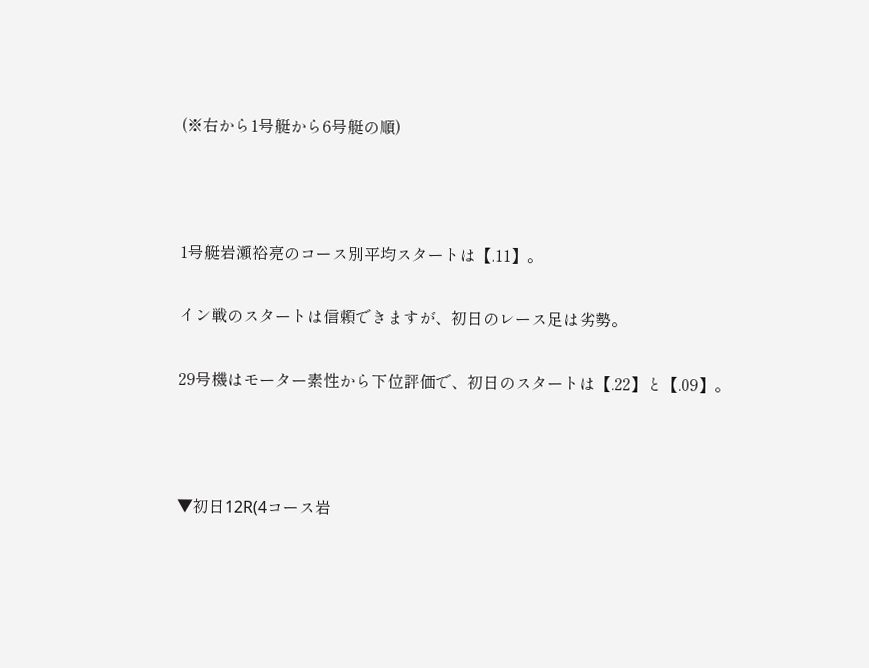(※右から1号艇から6号艇の順)



1号艇岩瀬裕亮のコース別平均スタートは【.11】。

イン戦のスタートは信頼できますが、初日のレース足は劣勢。

29号機はモーター素性から下位評価で、初日のスタートは【.22】と【.09】。



▼初日12R(4コース岩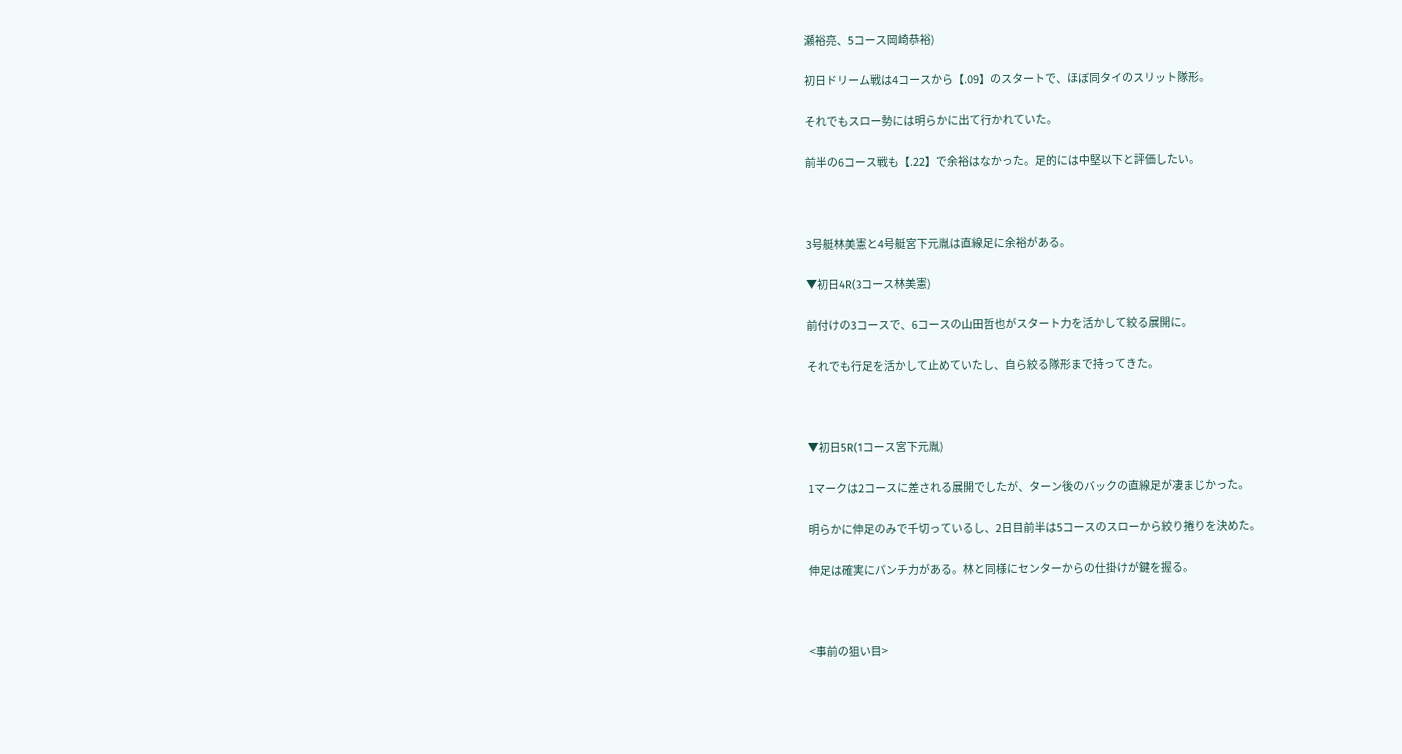瀬裕亮、5コース岡崎恭裕)

初日ドリーム戦は4コースから【.09】のスタートで、ほぼ同タイのスリット隊形。

それでもスロー勢には明らかに出て行かれていた。

前半の6コース戦も【.22】で余裕はなかった。足的には中堅以下と評価したい。



3号艇林美憲と4号艇宮下元胤は直線足に余裕がある。

▼初日4R(3コース林美憲)

前付けの3コースで、6コースの山田哲也がスタート力を活かして絞る展開に。

それでも行足を活かして止めていたし、自ら絞る隊形まで持ってきた。



▼初日5R(1コース宮下元胤)

1マークは2コースに差される展開でしたが、ターン後のバックの直線足が凄まじかった。

明らかに伸足のみで千切っているし、2日目前半は5コースのスローから絞り捲りを決めた。

伸足は確実にパンチ力がある。林と同様にセンターからの仕掛けが鍵を握る。



<事前の狙い目>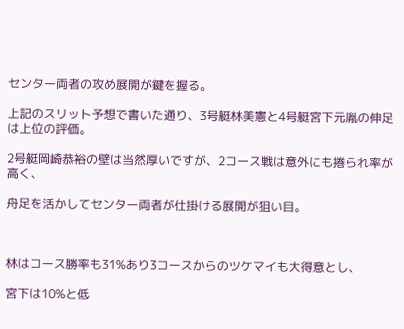センター両者の攻め展開が鍵を握る。

上記のスリット予想で書いた通り、3号艇林美憲と4号艇宮下元胤の伸足は上位の評価。

2号艇岡崎恭裕の壁は当然厚いですが、2コース戦は意外にも捲られ率が高く、

舟足を活かしてセンター両者が仕掛ける展開が狙い目。



林はコース勝率も31%あり3コースからのツケマイも大得意とし、

宮下は10%と低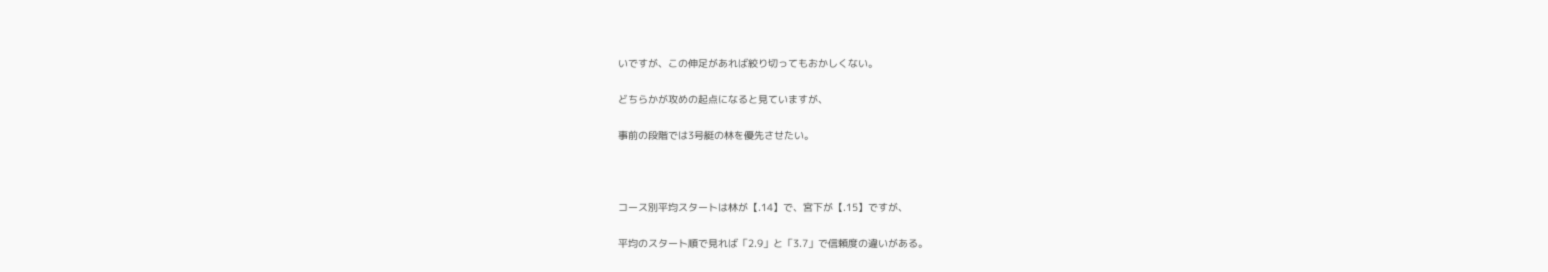いですが、この伸足があれば絞り切ってもおかしくない。

どちらかが攻めの起点になると見ていますが、

事前の段階では3号艇の林を優先させたい。



コース別平均スタートは林が【.14】で、宮下が【.15】ですが、

平均のスタート順で見れば「2.9」と「3.7」で信頼度の違いがある。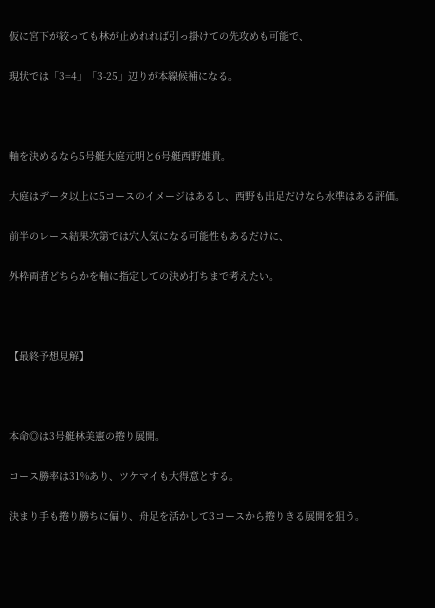仮に宮下が絞っても林が止めれれば引っ掛けての先攻めも可能で、

現状では「3=4」「3-25」辺りが本線候補になる。



軸を決めるなら5号艇大庭元明と6号艇西野雄貴。

大庭はデータ以上に5コースのイメージはあるし、西野も出足だけなら水準はある評価。

前半のレース結果次第では穴人気になる可能性もあるだけに、

外枠両者どちらかを軸に指定しての決め打ちまで考えたい。



【最終予想見解】



本命◎は3号艇林美憲の捲り展開。

コース勝率は31%あり、ツケマイも大得意とする。

決まり手も捲り勝ちに偏り、舟足を活かして3コースから捲りきる展開を狙う。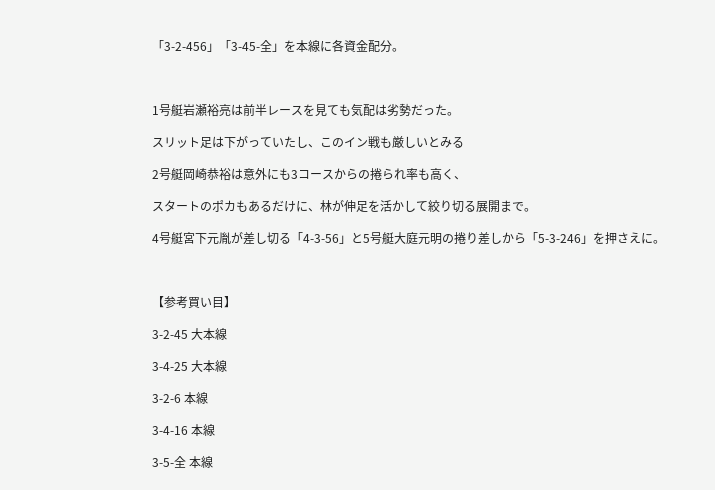「3-2-456」「3-45-全」を本線に各資金配分。



1号艇岩瀬裕亮は前半レースを見ても気配は劣勢だった。

スリット足は下がっていたし、このイン戦も厳しいとみる

2号艇岡崎恭裕は意外にも3コースからの捲られ率も高く、

スタートのポカもあるだけに、林が伸足を活かして絞り切る展開まで。

4号艇宮下元胤が差し切る「4-3-56」と5号艇大庭元明の捲り差しから「5-3-246」を押さえに。



【参考買い目】

3-2-45 大本線

3-4-25 大本線

3-2-6 本線

3-4-16 本線

3-5-全 本線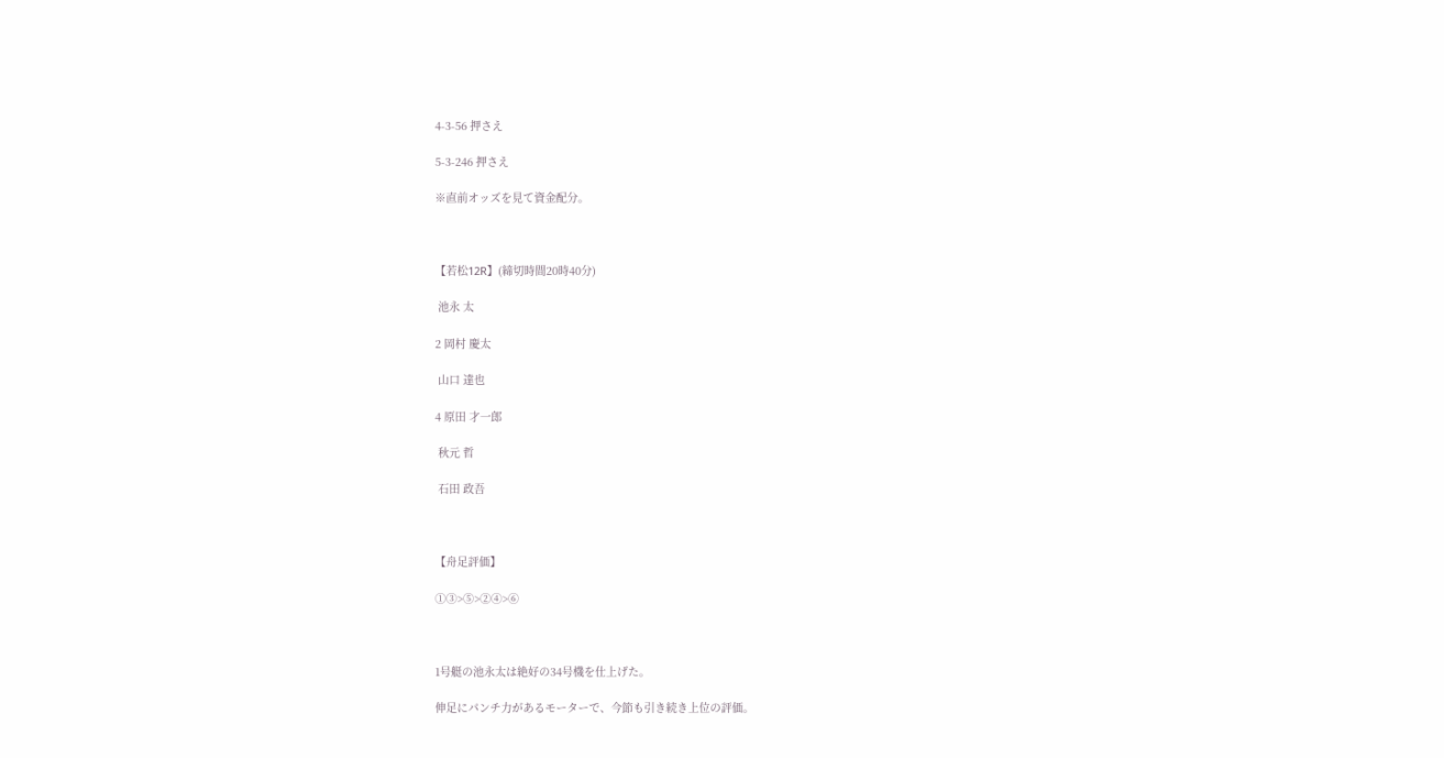4-3-56 押さえ

5-3-246 押さえ

※直前オッズを見て資金配分。



【若松12R】(締切時間20時40分)

 池永 太

2 岡村 慶太

 山口 達也

4 原田 才一郎

 秋元 哲

 石田 政吾



【舟足評価】

①③>⑤>②④>⑥



1号艇の池永太は絶好の34号機を仕上げた。

伸足にパンチ力があるモーターで、今節も引き続き上位の評価。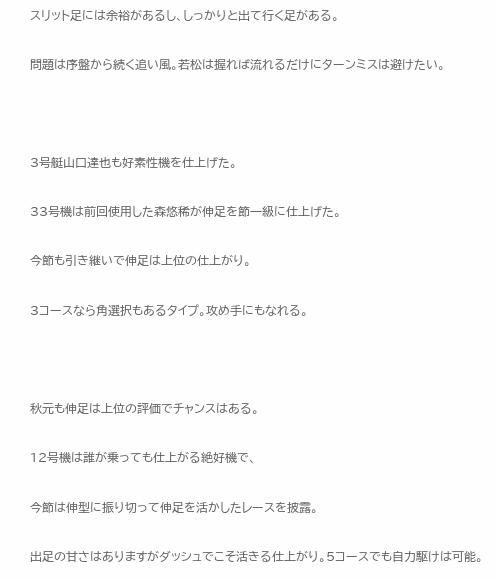スリット足には余裕があるし、しっかりと出て行く足がある。

問題は序盤から続く追い風。若松は握れば流れるだけにターンミスは避けたい。



3号艇山口達也も好素性機を仕上げた。

33号機は前回使用した森悠稀が伸足を節一級に仕上げた。

今節も引き継いで伸足は上位の仕上がり。

3コースなら角選択もあるタイプ。攻め手にもなれる。



秋元も伸足は上位の評価でチャンスはある。

12号機は誰が乗っても仕上がる絶好機で、

今節は伸型に振り切って伸足を活かしたレースを披露。

出足の甘さはありますがダッシュでこそ活きる仕上がり。5コースでも自力駆けは可能。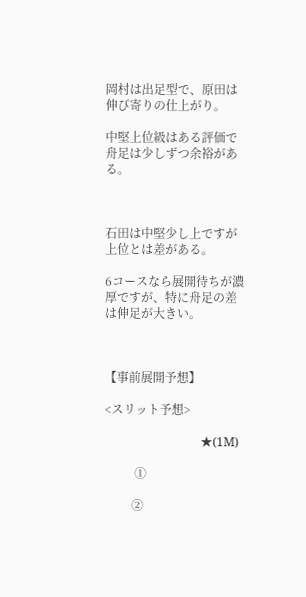岡村は出足型で、原田は伸び寄りの仕上がり。

中堅上位級はある評価で舟足は少しずつ余裕がある。



石田は中堅少し上ですが上位とは差がある。

6コースなら展開待ちが濃厚ですが、特に舟足の差は伸足が大きい。



【事前展開予想】

<スリット予想>

                                ★(1M)

          ①

         ②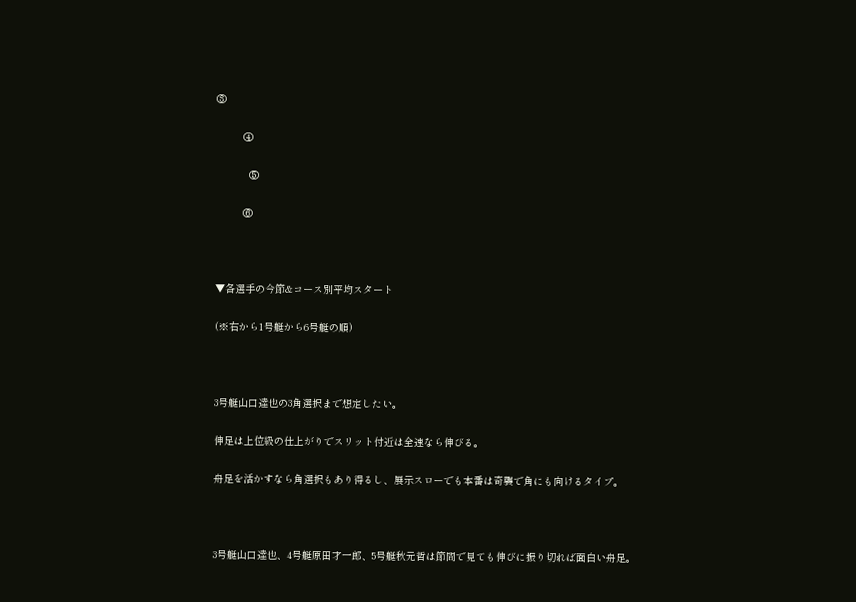③

         ④

           ⑤

         ⑥



▼各選手の今節&コース別平均スタート

(※右から1号艇から6号艇の順)



3号艇山口達也の3角選択まで想定したい。

伸足は上位級の仕上がりでスリット付近は全速なら伸びる。

舟足を活かすなら角選択もあり得るし、展示スローでも本番は奇襲で角にも向けるタイプ。



3号艇山口達也、4号艇原田才一郎、5号艇秋元哲は節間で見ても伸びに振り切れば面白い舟足。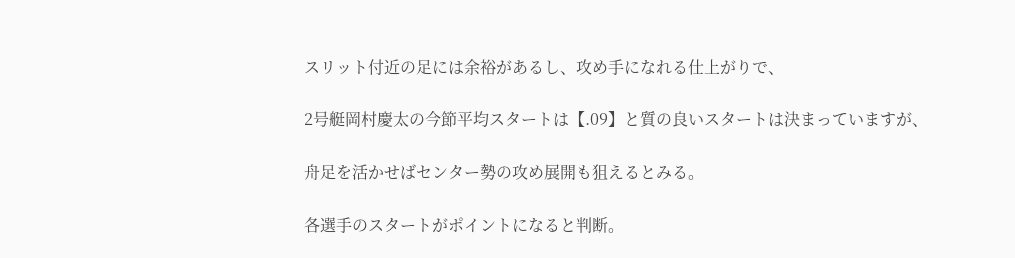スリット付近の足には余裕があるし、攻め手になれる仕上がりで、

2号艇岡村慶太の今節平均スタートは【.09】と質の良いスタートは決まっていますが、

舟足を活かせばセンター勢の攻め展開も狙えるとみる。

各選手のスタートがポイントになると判断。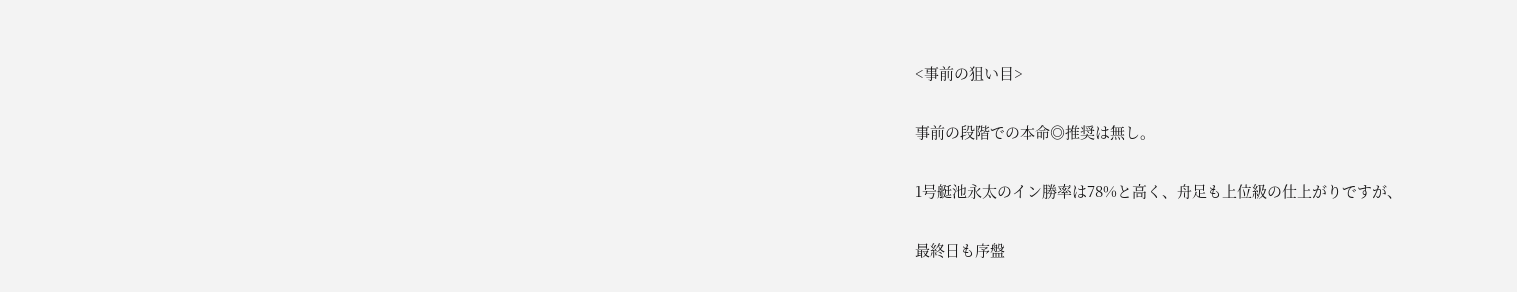<事前の狙い目>

事前の段階での本命◎推奨は無し。

1号艇池永太のイン勝率は78%と高く、舟足も上位級の仕上がりですが、

最終日も序盤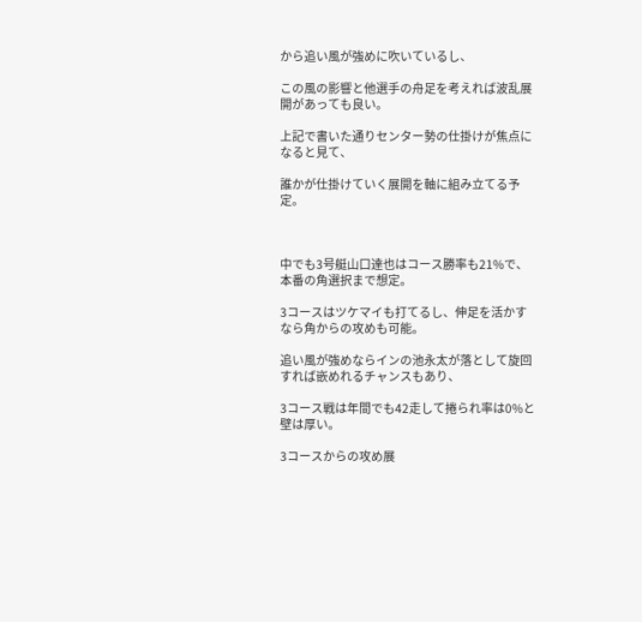から追い風が強めに吹いているし、

この風の影響と他選手の舟足を考えれば波乱展開があっても良い。

上記で書いた通りセンター勢の仕掛けが焦点になると見て、

誰かが仕掛けていく展開を軸に組み立てる予定。



中でも3号艇山口達也はコース勝率も21%で、本番の角選択まで想定。

3コースはツケマイも打てるし、伸足を活かすなら角からの攻めも可能。

追い風が強めならインの池永太が落として旋回すれば嵌めれるチャンスもあり、

3コース戦は年間でも42走して捲られ率は0%と壁は厚い。

3コースからの攻め展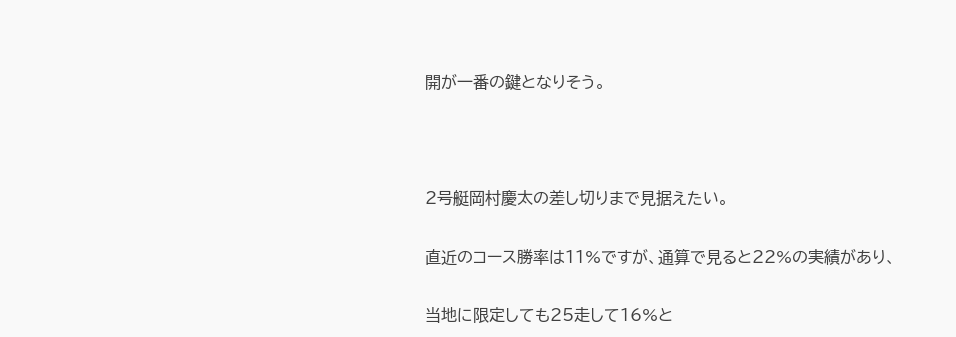開が一番の鍵となりそう。



2号艇岡村慶太の差し切りまで見据えたい。

直近のコース勝率は11%ですが、通算で見ると22%の実績があり、

当地に限定しても25走して16%と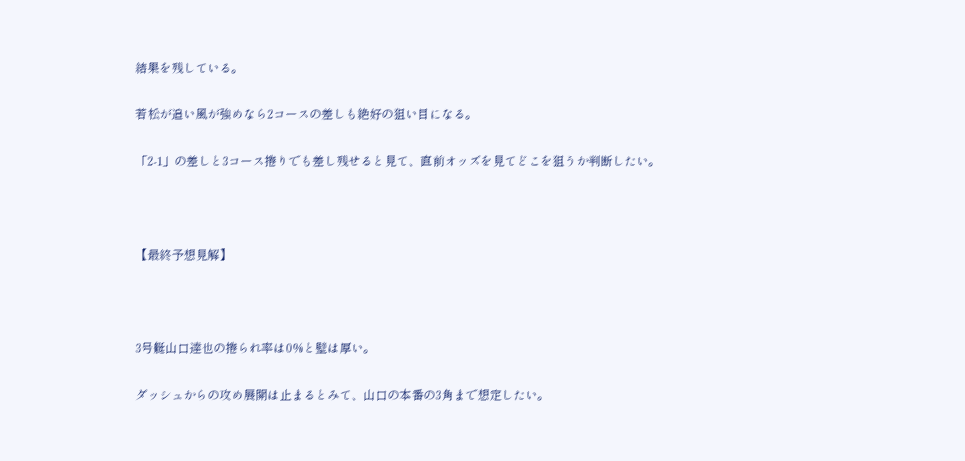結果を残している。

若松が追い風が強めなら2コースの差しも絶好の狙い目になる。

「2-1」の差しと3コース捲りでも差し残せると見て、直前オッズを見てどこを狙うか判断したい。



【最終予想見解】



3号艇山口達也の捲られ率は0%と壁は厚い。

ダッシュからの攻め展開は止まるとみて、山口の本番の3角まで想定したい。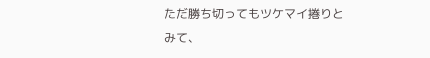ただ勝ち切ってもツケマイ捲りとみて、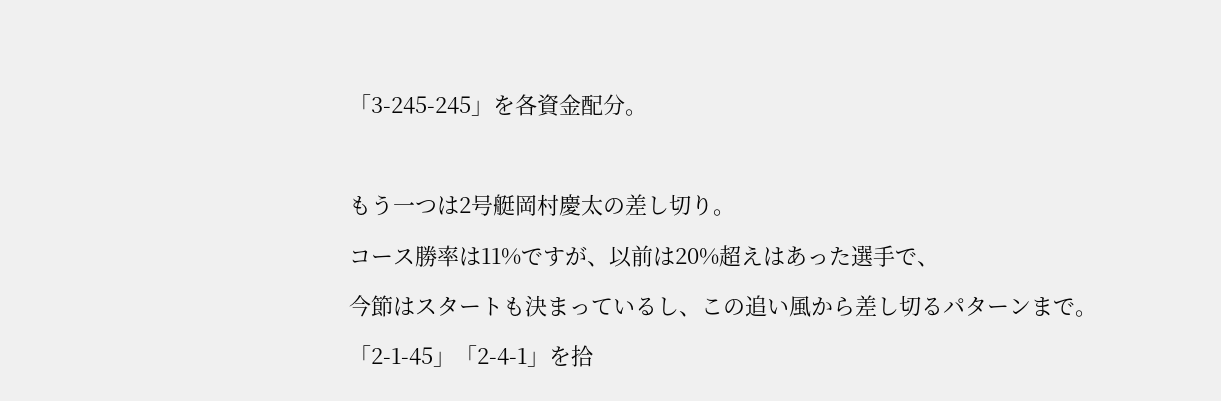「3-245-245」を各資金配分。



もう一つは2号艇岡村慶太の差し切り。

コース勝率は11%ですが、以前は20%超えはあった選手で、

今節はスタートも決まっているし、この追い風から差し切るパターンまで。

「2-1-45」「2-4-1」を拾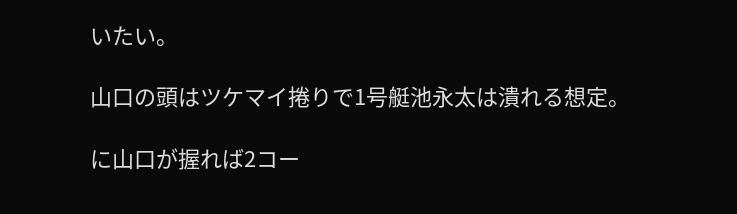いたい。

山口の頭はツケマイ捲りで1号艇池永太は潰れる想定。

に山口が握れば2コー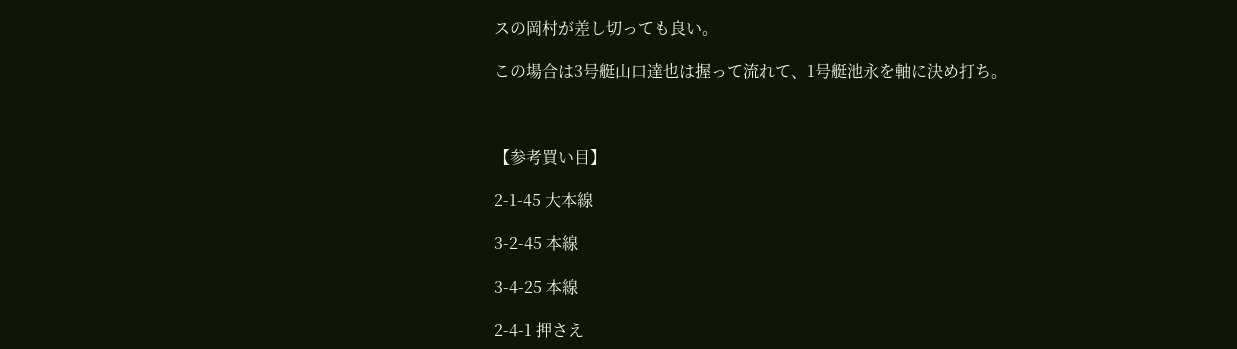スの岡村が差し切っても良い。

この場合は3号艇山口達也は握って流れて、1号艇池永を軸に決め打ち。



【参考買い目】

2-1-45 大本線

3-2-45 本線

3-4-25 本線

2-4-1 押さえ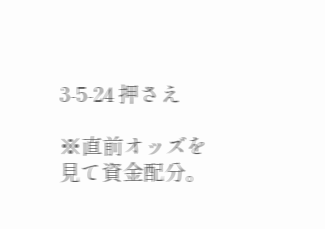3-5-24 押さえ

※直前オッズを見て資金配分。